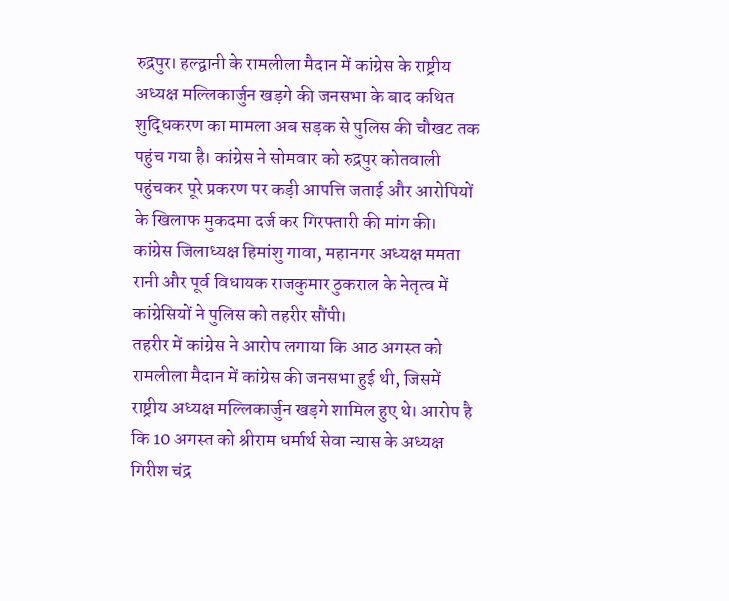रुद्रपुर। हल्द्वानी के रामलीला मैदान में कांग्रेस के राष्ट्रीय अध्यक्ष मल्लिकार्जुन खड़गे की जनसभा के बाद कथित शुद्धिकरण का मामला अब सड़क से पुलिस की चौखट तक पहुंच गया है। कांग्रेस ने सोमवार को रुद्रपुर कोतवाली पहुंचकर पूरे प्रकरण पर कड़ी आपत्ति जताई और आरोपियों के खिलाफ मुकदमा दर्ज कर गिरफ्तारी की मांग की। कांग्रेस जिलाध्यक्ष हिमांशु गावा, महानगर अध्यक्ष ममता रानी और पूर्व विधायक राजकुमार ठुकराल के नेतृत्व में कांग्रेसियों ने पुलिस को तहरीर सौंपी।
तहरीर में कांग्रेस ने आरोप लगाया कि आठ अगस्त को रामलीला मैदान में कांग्रेस की जनसभा हुई थी, जिसमें राष्ट्रीय अध्यक्ष मल्लिकार्जुन खड़गे शामिल हुए थे। आरोप है कि 10 अगस्त को श्रीराम धर्मार्थ सेवा न्यास के अध्यक्ष गिरीश चंद्र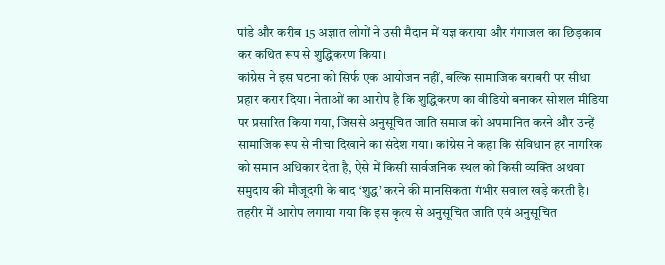पांडे और करीब 15 अज्ञात लोगों ने उसी मैदान में यज्ञ कराया और गंगाजल का छिड़काव कर कथित रूप से शुद्धिकरण किया।
कांग्रेस ने इस घटना को सिर्फ एक आयोजन नहीं, बल्कि सामाजिक बराबरी पर सीधा प्रहार करार दिया। नेताओं का आरोप है कि शुद्धिकरण का वीडियो बनाकर सोशल मीडिया पर प्रसारित किया गया, जिससे अनुसूचित जाति समाज को अपमानित करने और उन्हें सामाजिक रूप से नीचा दिखाने का संदेश गया। कांग्रेस ने कहा कि संविधान हर नागरिक को समान अधिकार देता है, ऐसे में किसी सार्वजनिक स्थल को किसी व्यक्ति अथवा समुदाय की मौजूदगी के बाद ‘शुद्ध’ करने की मानसिकता गंभीर सवाल खड़े करती है।
तहरीर में आरोप लगाया गया कि इस कृत्य से अनुसूचित जाति एवं अनुसूचित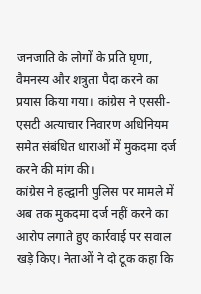जनजाति के लोगों के प्रति घृणा, वैमनस्य और शत्रुता पैदा करने का प्रयास किया गया। कांग्रेस ने एससी-एसटी अत्याचार निवारण अधिनियम समेत संबंधित धाराओं में मुकदमा दर्ज करने की मांग की।
कांग्रेस ने हल्द्वानी पुलिस पर मामले में अब तक मुकदमा दर्ज नहीं करने का आरोप लगाते हुए कार्रवाई पर सवाल खड़े किए। नेताओं ने दो टूक कहा कि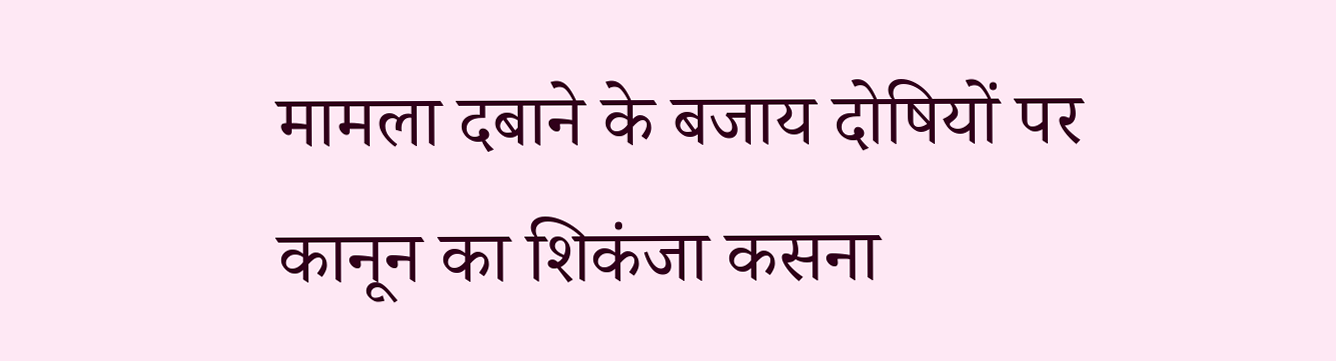मामला दबाने के बजाय दोषियों पर कानून का शिकंजा कसना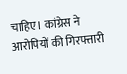चाहिए। कांग्रेस ने आरोपियों की गिरफ्तारी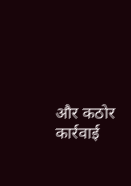और कठोर कार्रवाई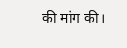की मांग की।